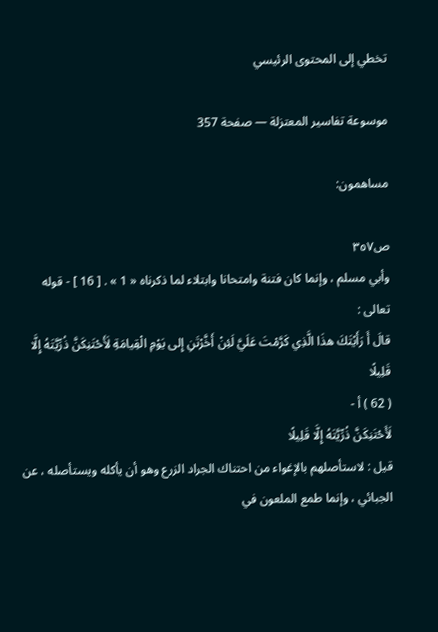تخطي إلى المحتوى الرئيسي

موسوعة تفاسير المعتزلة — صفحة 357

مساهمون:

ص٣٥٧
وأبي مسلم ، وإنما كان فتنة وامتحانا وابتلاء لما ذكرناه « 1 » . [ 16 ] - قوله تعالى :
قالَ أَ رَأَيْتَكَ هذَا الَّذِي كَرَّمْتَ عَلَيَّ لَئِنْ أَخَّرْتَنِ إِلى يَوْمِ الْقِيامَةِ لَأَحْتَنِكَنَّ ذُرِّيَّتَهُ إِلَّا قَلِيلًا
( 62 ) أ -
لَأَحْتَنِكَنَّ ذُرِّيَّتَهُ إِلَّا قَلِيلًا
قيل : لاستأصلهم بالإغواء من احتناك الجراد الزرع وهو أن يأكله ويستأصله ، عن الجبائي ، وإنما طمع الملعون في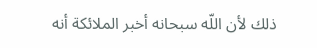ذلك لأن اللّه سبحانه أخبر الملائكة أنه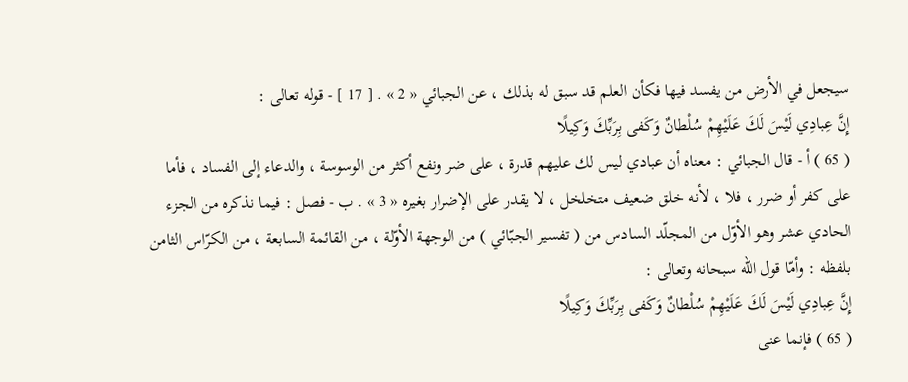سيجعل في الأرض من يفسد فيها فكأن العلم قد سبق له بذلك ، عن الجبائي « 2 » . [ 17 ] - قوله تعالى :
إِنَّ عِبادِي لَيْسَ لَكَ عَلَيْهِمْ سُلْطانٌ وَكَفى بِرَبِّكَ وَكِيلًا
( 65 ) أ - قال الجبائي : معناه أن عبادي ليس لك عليهم قدرة ، على ضر ونفع أكثر من الوسوسة ، والدعاء إلى الفساد ، فأما على كفر أو ضرر ، فلا ، لأنه خلق ضعيف متخلخل ، لا يقدر على الإضرار بغيره « 3 » . ب - فصل : فيما نذكره من الجزء الحادي عشر وهو الأوّل من المجلّد السادس من ( تفسير الجبّائي ) من الوجهة الأوّلة ، من القائمة السابعة ، من الكرّاس الثامن بلفظه : وأمّا قول اللّه سبحانه وتعالى :
إِنَّ عِبادِي لَيْسَ لَكَ عَلَيْهِمْ سُلْطانٌ وَكَفى بِرَبِّكَ وَكِيلًا
( 65 ) فإنما عنى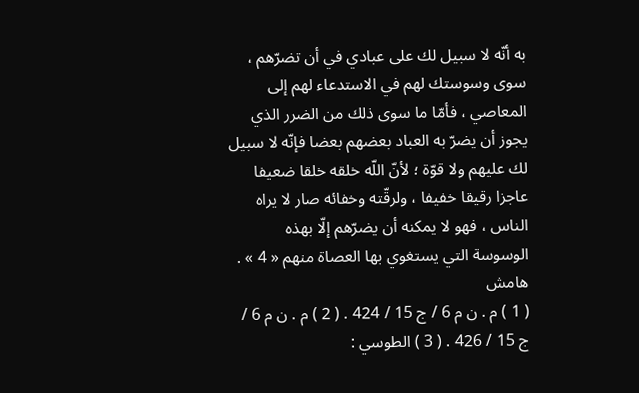به أنّه لا سبيل لك على عبادي في أن تضرّهم ، سوى وسوستك لهم في الاستدعاء لهم إلى المعاصي ، فأمّا ما سوى ذلك من الضرر الذي يجوز أن يضرّ به العباد بعضهم بعضا فإنّه لا سبيل لك عليهم ولا قوّة ؛ لأنّ اللّه خلقه خلقا ضعيفا عاجزا رقيقا خفيفا ، ولرقّته وخفائه صار لا يراه الناس ، فهو لا يمكنه أن يضرّهم إلّا بهذه الوسوسة التي يستغوي بها العصاة منهم « 4 » .
هامش
( 1 ) م . ن م 6 / ج 15 / 424 . ( 2 ) م . ن م 6 / ج 15 / 426 . ( 3 ) الطوسي :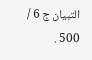التبيان ج 6 / 500 .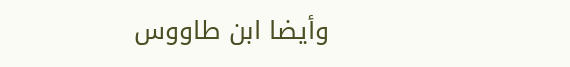وأيضا ابن طاووس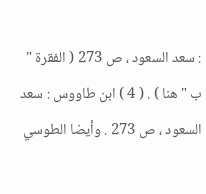: سعد السعود ، ص 273 ( الفقرة " ب " هنا ) . ( 4 ) ابن طاووس : سعد السعود ، ص 273 . وأيضا الطوسي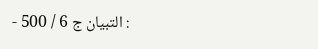: التبيان ج 6 / 500 -